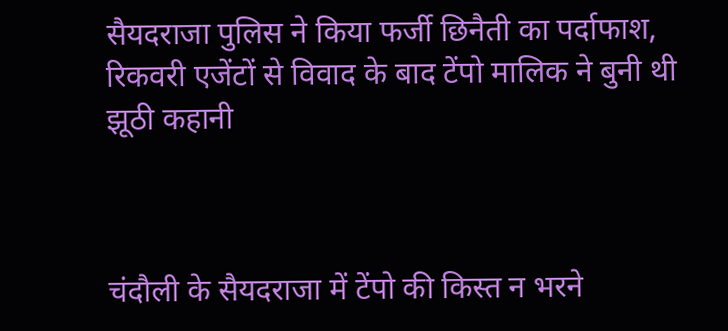सैयदराजा पुलिस ने किया फर्जी छिनैती का पर्दाफाश, रिकवरी एजेंटों से विवाद के बाद टेंपो मालिक ने बुनी थी झूठी कहानी



चंदौली के सैयदराजा में टेंपो की किस्त न भरने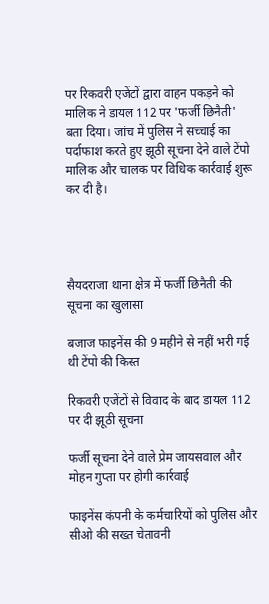पर रिकवरी एजेंटों द्वारा वाहन पकड़ने को मालिक ने डायल 112 पर 'फर्जी छिनैती' बता दिया। जांच में पुलिस ने सच्चाई का पर्दाफाश करते हुए झूठी सूचना देने वाले टेंपो मालिक और चालक पर विधिक कार्रवाई शुरू कर दी है।




सैयदराजा थाना क्षेत्र में फर्जी छिनैती की सूचना का खुलासा

बजाज फाइनेंस की 9 महीने से नहीं भरी गई थी टेंपो की किस्त

रिकवरी एजेंटों से विवाद के बाद डायल 112 पर दी झूठी सूचना

फर्जी सूचना देने वाले प्रेम जायसवाल और मोहन गुप्ता पर होगी कार्रवाई

फाइनेंस कंपनी के कर्मचारियों को पुलिस और सीओ की सख्त चेतावनी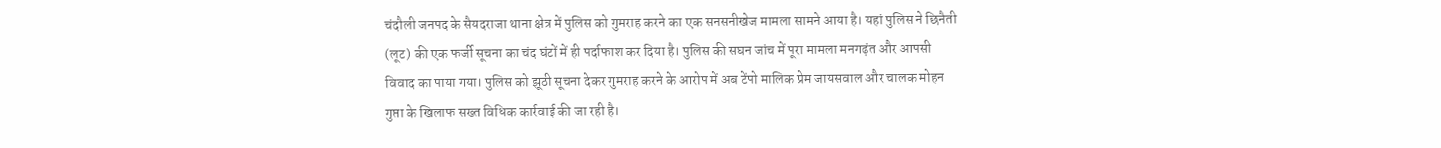चंदौली जनपद के सैयदराजा थाना क्षेत्र में पुलिस को गुमराह करने का एक सनसनीखेज मामला सामने आया है। यहां पुलिस ने छिनैती (लूट) की एक फर्जी सूचना का चंद घंटों में ही पर्दाफाश कर दिया है। पुलिस की सघन जांच में पूरा मामला मनगढ़ंत और आपसी विवाद का पाया गया। पुलिस को झूठी सूचना देकर गुमराह करने के आरोप में अब टेंपो मालिक प्रेम जायसवाल और चालक मोहन गुप्ता के खिलाफ सख्त विधिक कार्रवाई की जा रही है।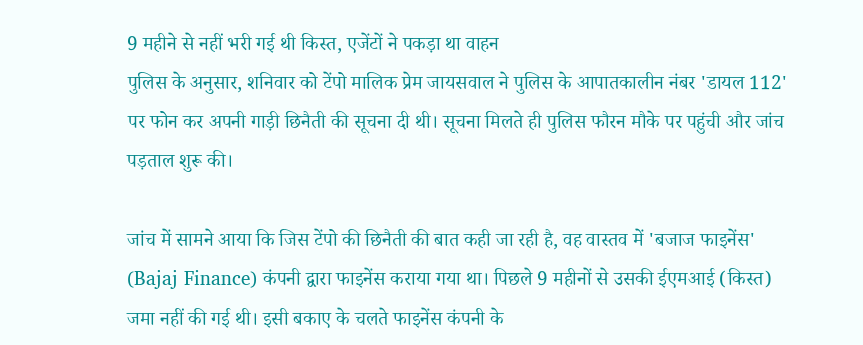9 महीने से नहीं भरी गई थी किस्त, एजेंटों ने पकड़ा था वाहन
पुलिस के अनुसार, शनिवार को टेंपो मालिक प्रेम जायसवाल ने पुलिस के आपातकालीन नंबर 'डायल 112' पर फोन कर अपनी गाड़ी छिनैती की सूचना दी थी। सूचना मिलते ही पुलिस फौरन मौके पर पहुंची और जांच पड़ताल शुरू की।

जांच में सामने आया कि जिस टेंपो की छिनैती की बात कही जा रही है, वह वास्तव में 'बजाज फाइनेंस' (Bajaj Finance) कंपनी द्वारा फाइनेंस कराया गया था। पिछले 9 महीनों से उसकी ईएमआई (किस्त) जमा नहीं की गई थी। इसी बकाए के चलते फाइनेंस कंपनी के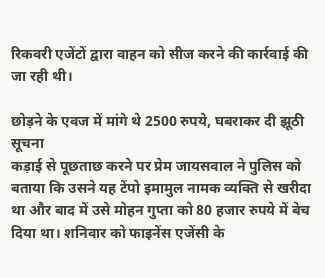रिकवरी एजेंटों द्वारा वाहन को सीज करने की कार्रवाई की जा रही थी।

छोड़ने के एवज में मांगे थे 2500 रुपये, घबराकर दी झूठी सूचना
कड़ाई से पूछताछ करने पर प्रेम जायसवाल ने पुलिस को बताया कि उसने यह टेंपो इमामुल नामक व्यक्ति से खरीदा था और बाद में उसे मोहन गुप्ता को 80 हजार रुपये में बेच दिया था। शनिवार को फाइनेंस एजेंसी के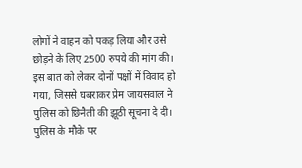लोगों ने वाहन को पकड़ लिया और उसे छोड़ने के लिए 2500 रुपये की मांग की। इस बात को लेकर दोनों पक्षों में विवाद हो गया, जिससे घबराकर प्रेम जायसवाल ने पुलिस को छिनैती की झूठी सूचना दे दी। पुलिस के मौके पर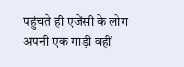पहुंचते ही एजेंसी के लोग अपनी एक गाड़ी वहीं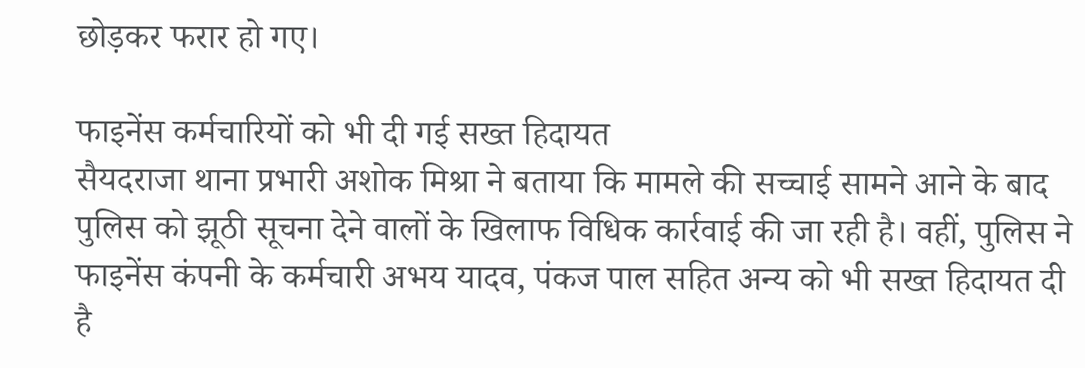छोड़कर फरार हो गए।

फाइनेंस कर्मचारियों को भी दी गई सख्त हिदायत
सैयदराजा थाना प्रभारी अशोक मिश्रा ने बताया कि मामले की सच्चाई सामने आने के बाद पुलिस को झूठी सूचना देने वालों के खिलाफ विधिक कार्रवाई की जा रही है। वहीं, पुलिस ने फाइनेंस कंपनी के कर्मचारी अभय यादव, पंकज पाल सहित अन्य को भी सख्त हिदायत दी है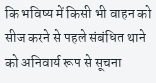कि भविष्य में किसी भी वाहन को सीज करने से पहले संबंधित थाने को अनिवार्य रूप से सूचना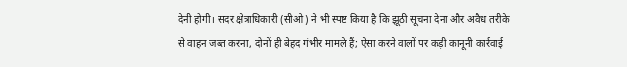देनी होगी। सदर क्षेत्राधिकारी (सीओ) ने भी स्पष्ट किया है कि झूठी सूचना देना और अवैध तरीके से वाहन जब्त करना, दोनों ही बेहद गंभीर मामले हैं; ऐसा करने वालों पर कड़ी कानूनी कार्रवाई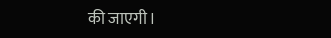की जाएगी।